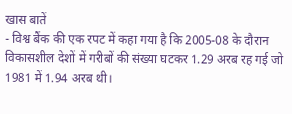खास बातें
- विश्व बैंक की एक रपट में कहा गया है कि 2005-08 के दौरान विकासशील देशों में गरीबों की संख्या घटकर 1.29 अरब रह गई जो 1981 में 1.94 अरब थी।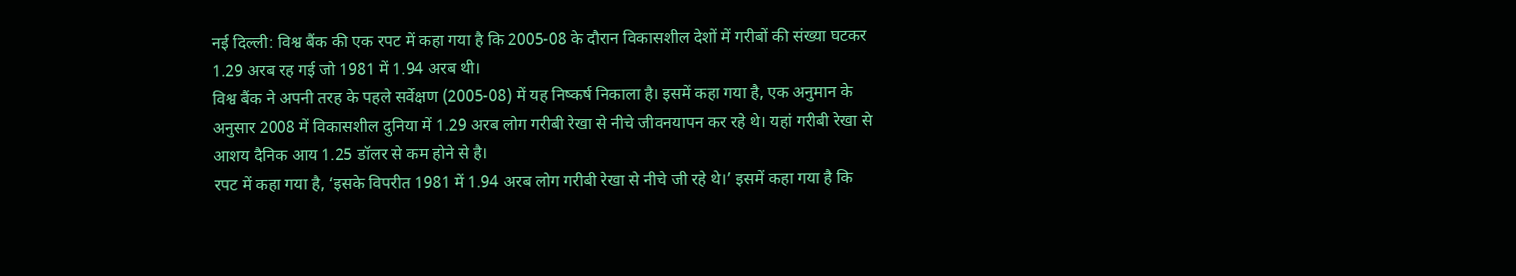नई दिल्ली: विश्व बैंक की एक रपट में कहा गया है कि 2005-08 के दौरान विकासशील देशों में गरीबों की संख्या घटकर 1.29 अरब रह गई जो 1981 में 1.94 अरब थी।
विश्व बैंक ने अपनी तरह के पहले सर्वेक्षण (2005-08) में यह निष्कर्ष निकाला है। इसमें कहा गया है, एक अनुमान के अनुसार 2008 में विकासशील दुनिया में 1.29 अरब लोग गरीबी रेखा से नीचे जीवनयापन कर रहे थे। यहां गरीबी रेखा से आशय दैनिक आय 1.25 डॉलर से कम होने से है।
रपट में कहा गया है, ‘इसके विपरीत 1981 में 1.94 अरब लोग गरीबी रेखा से नीचे जी रहे थे।’ इसमें कहा गया है कि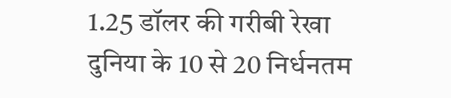1.25 डॉलर की गरीबी रेखा दुनिया के 10 से 20 निर्धनतम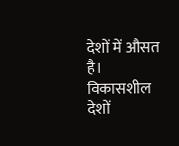देशों में औसत है। विकासशील देशों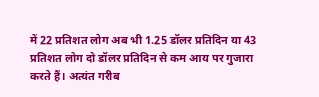में 22 प्रतिशत लोग अब भी 1.25 डॉलर प्रतिदिन या 43 प्रतिशत लोग दो डॉलर प्रतिदिन से कम आय पर गुजारा करते हैं। अत्यंत गरीब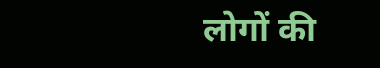लोगों की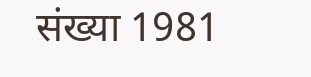संख्या 1981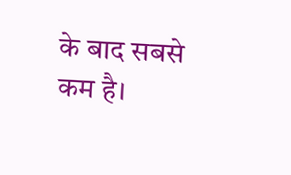के बाद सबसे कम है।